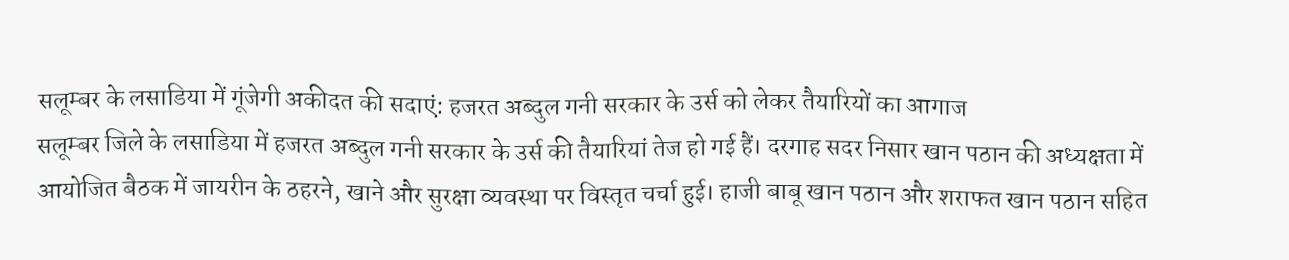सलूम्बर के लसाडिया में गूंजेगी अकीदत की सदाएं: हजरत अब्दुल गनी सरकार के उर्स को लेकर तैयारियों का आगाज
सलूम्बर जिले के लसाडिया में हजरत अब्दुल गनी सरकार के उर्स की तैयारियां तेज हो गई हैं। दरगाह सदर निसार खान पठान की अध्यक्षता में आयोजित बैठक में जायरीन के ठहरने, खाने और सुरक्षा व्यवस्था पर विस्तृत चर्चा हुई। हाजी बाबू खान पठान और शराफत खान पठान सहित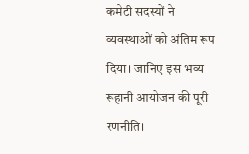कमेटी सदस्यों ने व्यवस्थाओं को अंतिम रूप दिया। जानिए इस भव्य रूहानी आयोजन की पूरी रणनीति।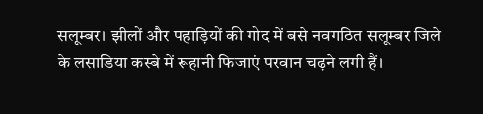सलूम्बर। झीलों और पहाड़ियों की गोद में बसे नवगठित सलूम्बर जिले के लसाडिया कस्बे में रूहानी फिजाएं परवान चढ़ने लगी हैं।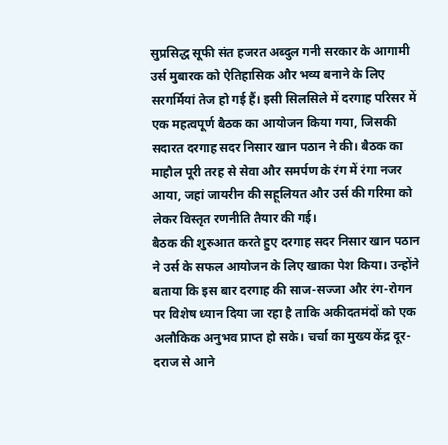सुप्रसिद्ध सूफी संत हजरत अब्दुल गनी सरकार के आगामी उर्स मुबारक को ऐतिहासिक और भव्य बनाने के लिए सरगर्मियां तेज हो गई हैं। इसी सिलसिले में दरगाह परिसर में एक महत्वपूर्ण बैठक का आयोजन किया गया, जिसकी सदारत दरगाह सदर निसार खान पठान ने की। बैठक का माहौल पूरी तरह से सेवा और समर्पण के रंग में रंगा नजर आया, जहां जायरीन की सहूलियत और उर्स की गरिमा को लेकर विस्तृत रणनीति तैयार की गई।
बैठक की शुरुआत करते हुए दरगाह सदर निसार खान पठान ने उर्स के सफल आयोजन के लिए खाका पेश किया। उन्होंने बताया कि इस बार दरगाह की साज-सज्जा और रंग-रोगन पर विशेष ध्यान दिया जा रहा है ताकि अकीदतमंदों को एक अलौकिक अनुभव प्राप्त हो सके। चर्चा का मुख्य केंद्र दूर-दराज से आने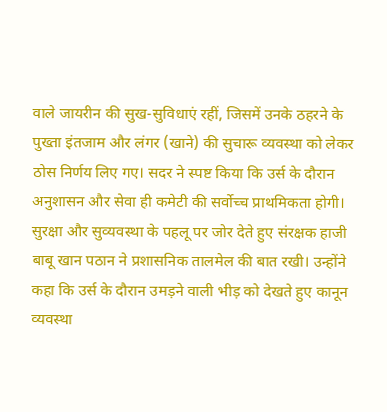वाले जायरीन की सुख-सुविधाएं रहीं, जिसमें उनके ठहरने के पुख्ता इंतजाम और लंगर (खाने) की सुचारू व्यवस्था को लेकर ठोस निर्णय लिए गए। सदर ने स्पष्ट किया कि उर्स के दौरान अनुशासन और सेवा ही कमेटी की सर्वोच्च प्राथमिकता होगी।
सुरक्षा और सुव्यवस्था के पहलू पर जोर देते हुए संरक्षक हाजी बाबू खान पठान ने प्रशासनिक तालमेल की बात रखी। उन्होंने कहा कि उर्स के दौरान उमड़ने वाली भीड़ को देखते हुए कानून व्यवस्था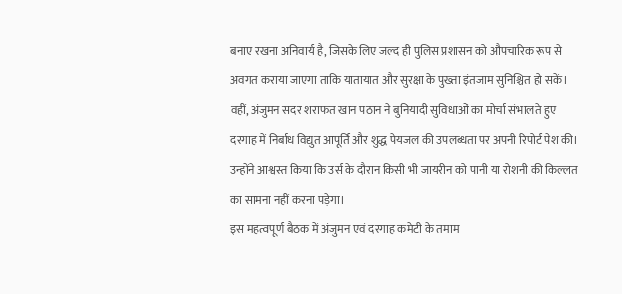बनाए रखना अनिवार्य है, जिसके लिए जल्द ही पुलिस प्रशासन को औपचारिक रूप से अवगत कराया जाएगा ताकि यातायात और सुरक्षा के पुख्ता इंतजाम सुनिश्चित हो सकें। वहीं, अंजुमन सदर शराफत खान पठान ने बुनियादी सुविधाओं का मोर्चा संभालते हुए दरगाह में निर्बाध विद्युत आपूर्ति और शुद्ध पेयजल की उपलब्धता पर अपनी रिपोर्ट पेश की। उन्होंने आश्वस्त किया कि उर्स के दौरान किसी भी जायरीन को पानी या रोशनी की किल्लत का सामना नहीं करना पड़ेगा।
इस महत्वपूर्ण बैठक में अंजुमन एवं दरगाह कमेटी के तमाम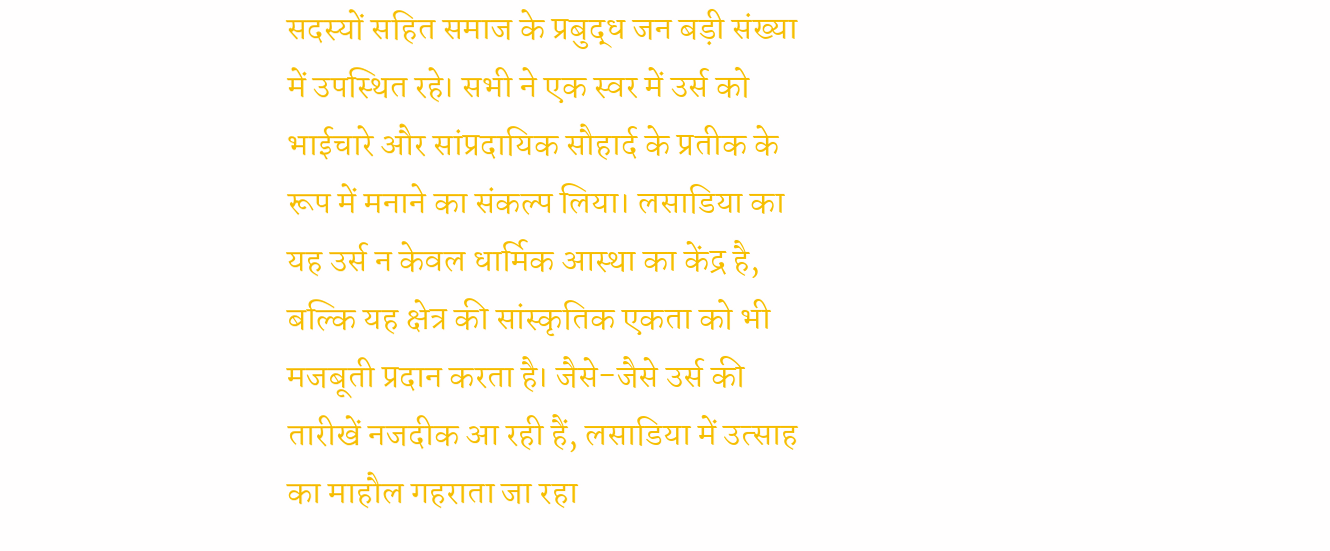सदस्यों सहित समाज के प्रबुद्ध जन बड़ी संख्या में उपस्थित रहे। सभी ने एक स्वर में उर्स को भाईचारे और सांप्रदायिक सौहार्द के प्रतीक के रूप में मनाने का संकल्प लिया। लसाडिया का यह उर्स न केवल धार्मिक आस्था का केंद्र है, बल्कि यह क्षेत्र की सांस्कृतिक एकता को भी मजबूती प्रदान करता है। जैसे-जैसे उर्स की तारीखें नजदीक आ रही हैं, लसाडिया में उत्साह का माहौल गहराता जा रहा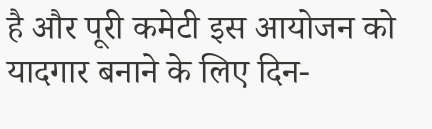है और पूरी कमेटी इस आयोजन को यादगार बनाने के लिए दिन-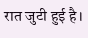रात जुटी हुई है।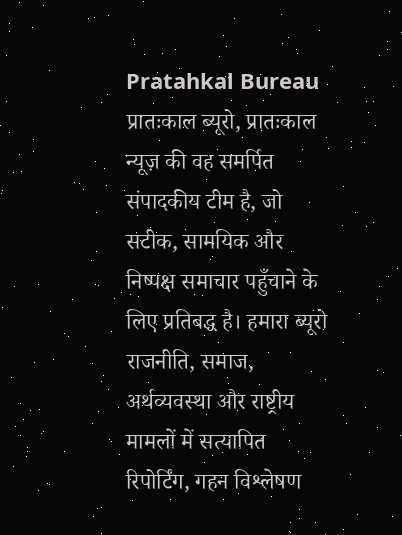Pratahkal Bureau
प्रातःकाल ब्यूरो, प्रातःकाल न्यूज़ की वह समर्पित संपादकीय टीम है, जो सटीक, सामयिक और निष्पक्ष समाचार पहुँचाने के लिए प्रतिबद्ध है। हमारा ब्यूरो राजनीति, समाज, अर्थव्यवस्था और राष्ट्रीय मामलों में सत्यापित रिपोर्टिंग, गहन विश्लेषण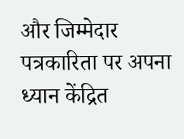और जिम्मेदार पत्रकारिता पर अपना ध्यान केंद्रित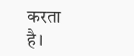करता है।